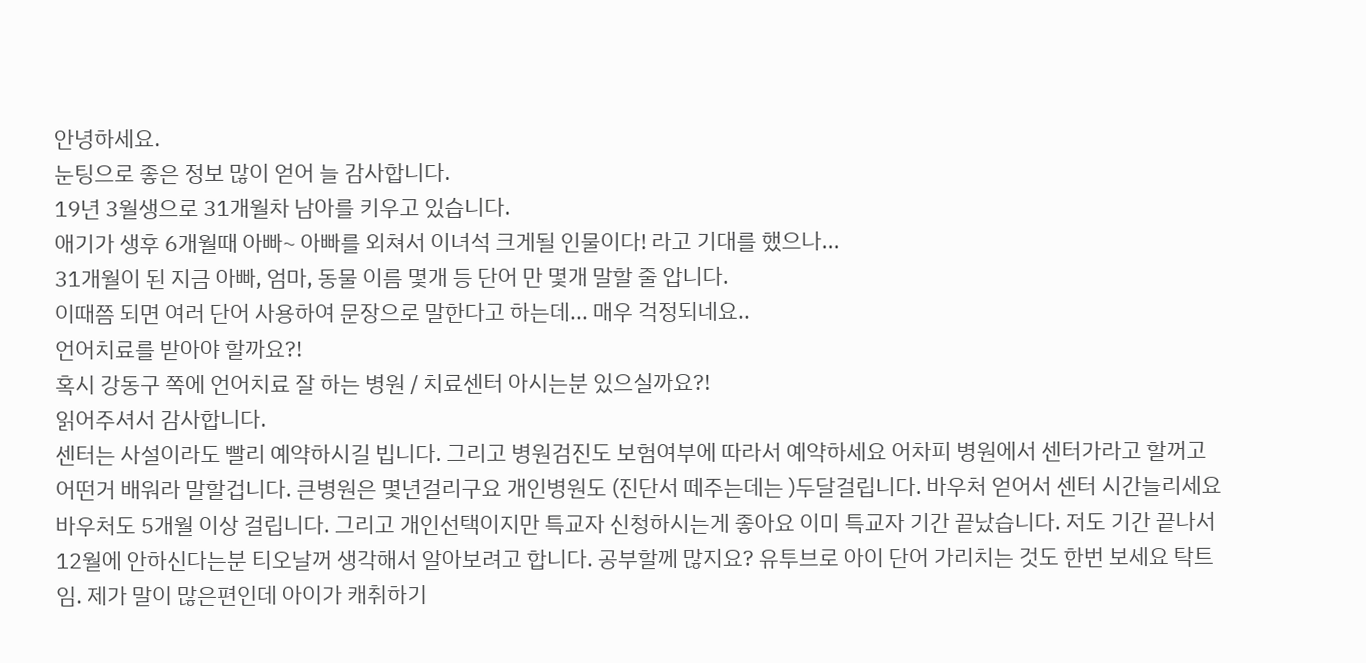안녕하세요.
눈팅으로 좋은 정보 많이 얻어 늘 감사합니다.
19년 3월생으로 31개월차 남아를 키우고 있습니다.
애기가 생후 6개월때 아빠~ 아빠를 외쳐서 이녀석 크게될 인물이다! 라고 기대를 했으나...
31개월이 된 지금 아빠, 엄마, 동물 이름 몇개 등 단어 만 몇개 말할 줄 압니다.
이때쯤 되면 여러 단어 사용하여 문장으로 말한다고 하는데... 매우 걱정되네요..
언어치료를 받아야 할까요?!
혹시 강동구 쪽에 언어치료 잘 하는 병원 / 치료센터 아시는분 있으실까요?!
읽어주셔서 감사합니다.
센터는 사설이라도 빨리 예약하시길 빕니다. 그리고 병원검진도 보험여부에 따라서 예약하세요 어차피 병원에서 센터가라고 할꺼고 어떤거 배워라 말할겁니다. 큰병원은 몇년걸리구요 개인병원도 (진단서 떼주는데는 )두달걸립니다. 바우처 얻어서 센터 시간늘리세요 바우처도 5개월 이상 걸립니다. 그리고 개인선택이지만 특교자 신청하시는게 좋아요 이미 특교자 기간 끝났습니다. 저도 기간 끝나서 12월에 안하신다는분 티오날꺼 생각해서 알아보려고 합니다. 공부할께 많지요? 유투브로 아이 단어 가리치는 것도 한번 보세요 탁트임. 제가 말이 많은편인데 아이가 캐취하기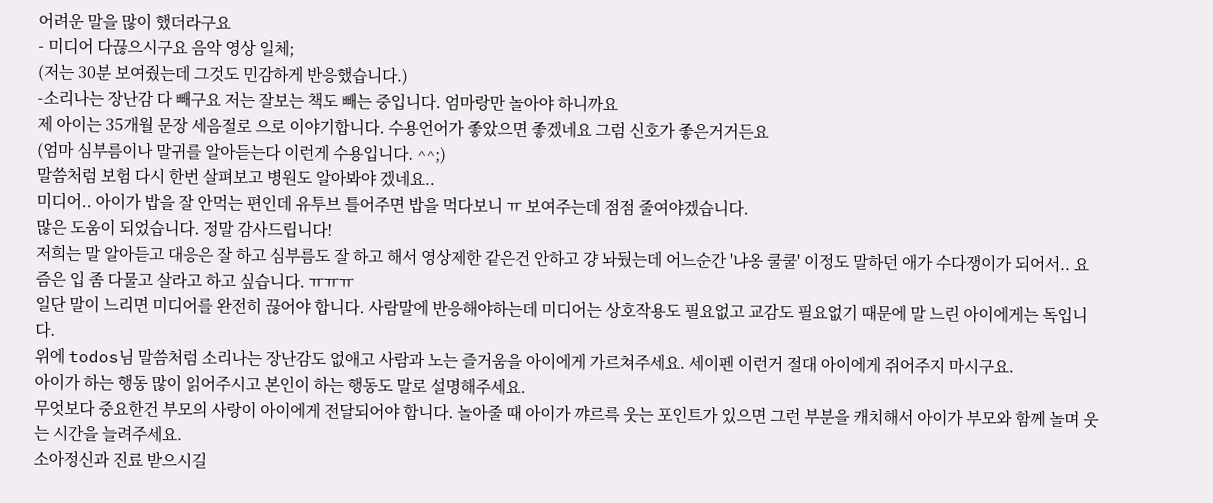어려운 말을 많이 했더라구요
- 미디어 다끊으시구요 음악 영상 일체;
(저는 30분 보여줬는데 그것도 민감하게 반응했습니다.)
-소리나는 장난감 다 빼구요 저는 잘보는 책도 빼는 중입니다. 엄마랑만 놀아야 하니까요
제 아이는 35개월 문장 세음절로 으로 이야기합니다. 수용언어가 좋았으면 좋겠네요 그럼 신호가 좋은거거든요
(엄마 심부름이나 말귀를 알아듣는다 이런게 수용입니다. ^^;)
말씀처럼 보험 다시 한번 살펴보고 병원도 알아봐야 겠네요..
미디어.. 아이가 밥을 잘 안먹는 편인데 유투브 틀어주면 밥을 먹다보니 ㅠ 보여주는데 점점 줄여야겠습니다.
많은 도움이 되었습니다. 정말 감사드립니다!
저희는 말 알아듣고 대응은 잘 하고 심부름도 잘 하고 해서 영상제한 같은건 안하고 걍 놔뒀는데 어느순간 '냐옹 쿨쿨' 이정도 말하던 애가 수다쟁이가 되어서.. 요즘은 입 좀 다물고 살라고 하고 싶습니다. ㅠㅠㅠ
일단 말이 느리면 미디어를 완전히 끊어야 합니다. 사람말에 반응해야하는데 미디어는 상호작용도 필요없고 교감도 필요없기 때문에 말 느린 아이에게는 독입니다.
위에 todos님 말씀처럼 소리나는 장난감도 없애고 사람과 노는 즐거움을 아이에게 가르쳐주세요. 세이펜 이런거 절대 아이에게 쥐어주지 마시구요.
아이가 하는 행동 많이 읽어주시고 본인이 하는 행동도 말로 설명해주세요.
무엇보다 중요한건 부모의 사랑이 아이에게 전달되어야 합니다. 놀아줄 때 아이가 꺄르륵 웃는 포인트가 있으면 그런 부분을 캐치해서 아이가 부모와 함께 놀며 웃는 시간을 늘려주세요.
소아정신과 진료 받으시길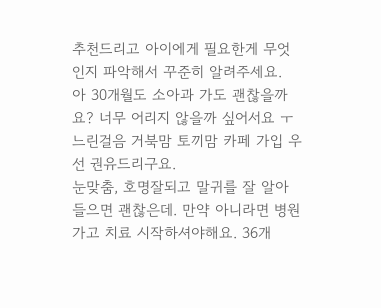추천드리고 아이에게 필요한게 무엇인지 파악해서 꾸준히 알려주세요.
아 30개월도 소아과 가도 괜찮을까요? 너무 어리지 않을까 싶어서요 ㅜ
느린걸음 거북맘 토끼맘 카페 가입 우선 권유드리구요.
눈맞춤, 호명잘되고 말귀를 잘 알아들으면 괜찮은데. 만약 아니라면 병원가고 치료 시작하셔야해요. 36개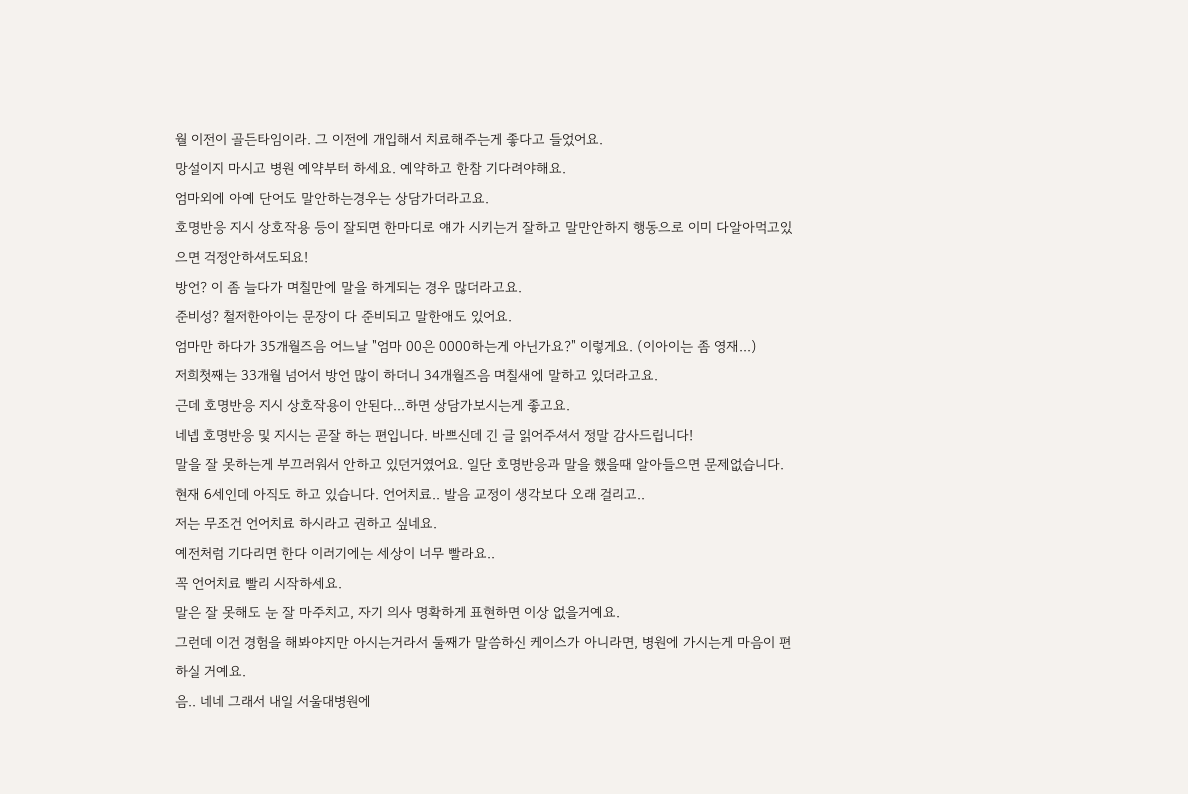월 이전이 골든타임이라. 그 이전에 개입해서 치료해주는게 좋다고 들었어요.
망설이지 마시고 병원 예약부터 하세요. 예약하고 한참 기다려야해요.
엄마외에 아예 단어도 말안하는경우는 상담가더라고요.
호명반응 지시 상호작용 등이 잘되면 한마디로 얘가 시키는거 잘하고 말만안하지 행동으로 이미 다알아먹고있으면 걱정안하셔도되요!
방언? 이 좀 늘다가 며칠만에 말을 하게되는 경우 많더라고요.
준비성? 철저한아이는 문장이 다 준비되고 말한애도 있어요.
엄마만 하다가 35개월즈음 어느날 "엄마 00은 0000하는게 아닌가요?" 이렇게요. (이아이는 좀 영재...)
저희첫째는 33개월 넘어서 방언 많이 하더니 34개월즈음 며칠새에 말하고 있더라고요.
근데 호명반응 지시 상호작용이 안된다...하면 상담가보시는게 좋고요.
네넵 호명반응 및 지시는 곧잘 하는 편입니다. 바쁘신데 긴 글 읽어주셔서 정말 감사드립니다!
말을 잘 못하는게 부끄러워서 안하고 있던거였어요. 일단 호명반응과 말을 했을때 알아들으면 문제없습니다.
현재 6세인데 아직도 하고 있습니다. 언어치료.. 발음 교정이 생각보다 오래 걸리고..
저는 무조건 언어치료 하시라고 권하고 싶네요.
예전처럼 기다리면 한다 이러기에는 세상이 너무 빨라요..
꼭 언어치료 빨리 시작하세요.
말은 잘 못해도 눈 잘 마주치고, 자기 의사 명확하게 표현하면 이상 없을거예요.
그런데 이건 경험을 해봐야지만 아시는거라서 둘째가 말씀하신 케이스가 아니라면, 병원에 가시는게 마음이 편하실 거예요.
음.. 네네 그래서 내일 서울대병원에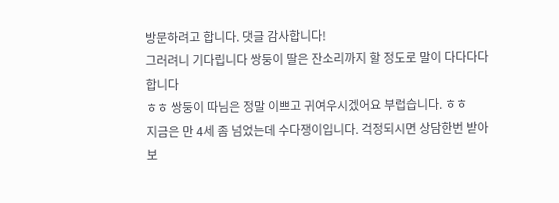방문하려고 합니다. 댓글 감사합니다!
그러려니 기다립니다 쌍둥이 딸은 잔소리까지 할 정도로 말이 다다다다 합니다
ㅎㅎ 쌍둥이 따님은 정말 이쁘고 귀여우시겠어요 부럽습니다. ㅎㅎ
지금은 만 4세 좀 넘었는데 수다쟁이입니다. 걱정되시면 상담한번 받아보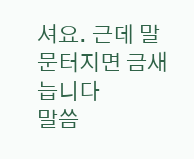셔요. 근데 말문터지면 금새늡니다
말씀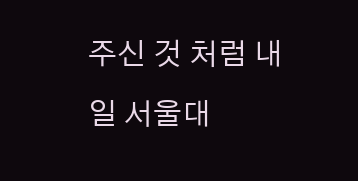주신 것 처럼 내일 서울대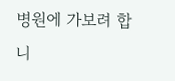병원에 가보려 합니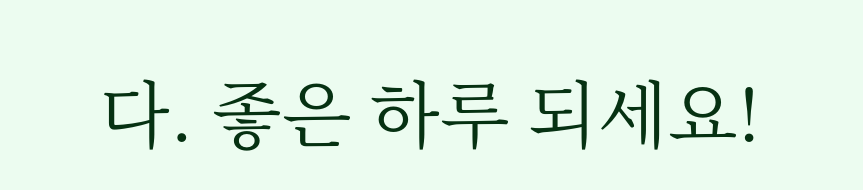다. 좋은 하루 되세요!